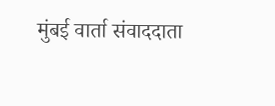मुंबई वार्ता संवाददाता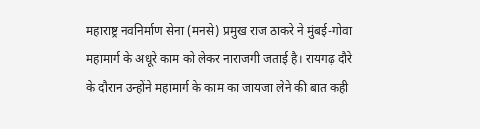महाराष्ट्र नवनिर्माण सेना (मनसे) प्रमुख राज ठाकरे ने मुंबई-गोवा महामार्ग के अधूरे काम को लेकर नाराजगी जताई है। रायगढ़ दौरे के दौरान उन्होंने महामार्ग के काम का जायजा लेने की बात कही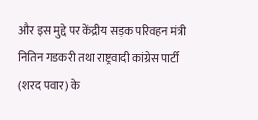और इस मुद्दे पर केंद्रीय सड़क परिवहन मंत्री नितिन गडकरी तथा राष्ट्रवादी कांग्रेस पार्टी (शरद पवार) के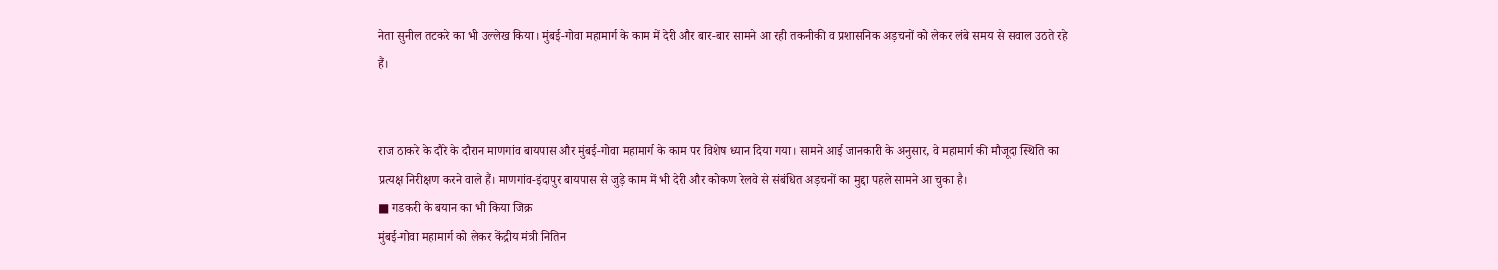नेता सुनील तटकरे का भी उल्लेख किया। मुंबई-गोवा महामार्ग के काम में देरी और बार-बार सामने आ रही तकनीकी व प्रशासनिक अड़चनों को लेकर लंबे समय से सवाल उठते रहे हैं।


राज ठाकरे के दौरे के दौरान माणगांव बायपास और मुंबई-गोवा महामार्ग के काम पर विशेष ध्यान दिया गया। सामने आई जानकारी के अनुसार, वे महामार्ग की मौजूदा स्थिति का प्रत्यक्ष निरीक्षण करने वाले हैं। माणगांव-इंदापुर बायपास से जुड़े काम में भी देरी और कोकण रेलवे से संबंधित अड़चनों का मुद्दा पहले सामने आ चुका है।
■ गडकरी के बयान का भी किया जिक्र
मुंबई-गोवा महामार्ग को लेकर केंद्रीय मंत्री नितिन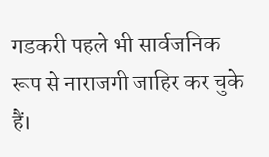गडकरी पहले भी सार्वजनिक रूप से नाराजगी जाहिर कर चुके हैं।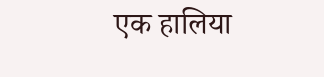एक हालिया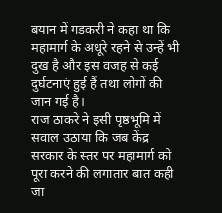बयान में गडकरी ने कहा था कि महामार्ग के अधूरे रहने से उन्हें भी दुख है और इस वजह से कई दुर्घटनाएं हुई हैं तथा लोगों की जान गई है।
राज ठाकरे ने इसी पृष्ठभूमि में सवाल उठाया कि जब केंद्र सरकार के स्तर पर महामार्ग को पूरा करने की लगातार बात कही जा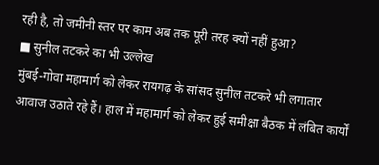रही है, तो जमीनी स्तर पर काम अब तक पूरी तरह क्यों नहीं हुआ?
■ सुनील तटकरे का भी उल्लेख
मुंबई-गोवा महामार्ग को लेकर रायगढ़ के सांसद सुनील तटकरे भी लगातार आवाज उठाते रहे हैं। हाल में महामार्ग को लेकर हुई समीक्षा बैठक में लंबित कार्यों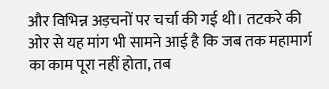और विभिन्न अड़चनों पर चर्चा की गई थी। तटकरे की ओर से यह मांग भी सामने आई है कि जब तक महामार्ग का काम पूरा नहीं होता, तब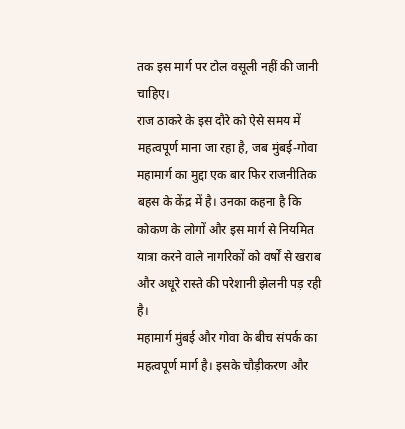तक इस मार्ग पर टोल वसूली नहीं की जानी चाहिए।
राज ठाकरे के इस दौरे को ऐसे समय में महत्वपूर्ण माना जा रहा है, जब मुंबई-गोवा महामार्ग का मुद्दा एक बार फिर राजनीतिक बहस के केंद्र में है। उनका कहना है कि कोकण के लोगों और इस मार्ग से नियमित यात्रा करने वाले नागरिकों को वर्षों से खराब और अधूरे रास्ते की परेशानी झेलनी पड़ रही है।
महामार्ग मुंबई और गोवा के बीच संपर्क का महत्वपूर्ण मार्ग है। इसके चौड़ीकरण और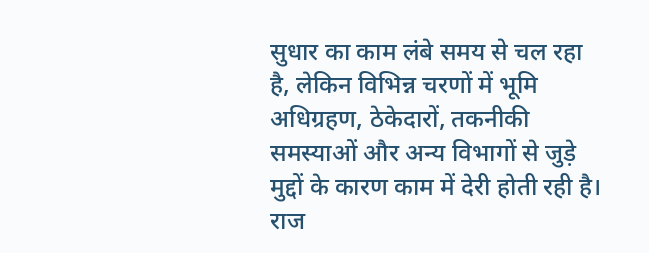सुधार का काम लंबे समय से चल रहा है, लेकिन विभिन्न चरणों में भूमि अधिग्रहण, ठेकेदारों, तकनीकी समस्याओं और अन्य विभागों से जुड़े मुद्दों के कारण काम में देरी होती रही है।
राज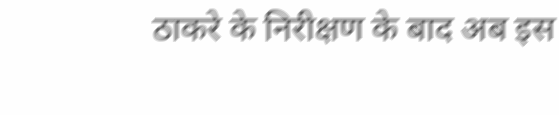ठाकरे के निरीक्षण के बाद अब इस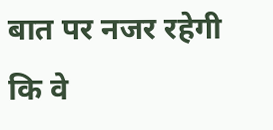बात पर नजर रहेगी कि वे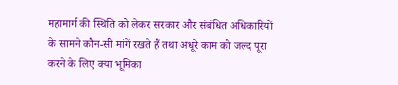महामार्ग की स्थिति को लेकर सरकार और संबंधित अधिकारियों के सामने कौन-सी मांगें रखते हैं तथा अधूरे काम को जल्द पूरा करने के लिए क्या भूमिका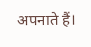अपनाते हैं।